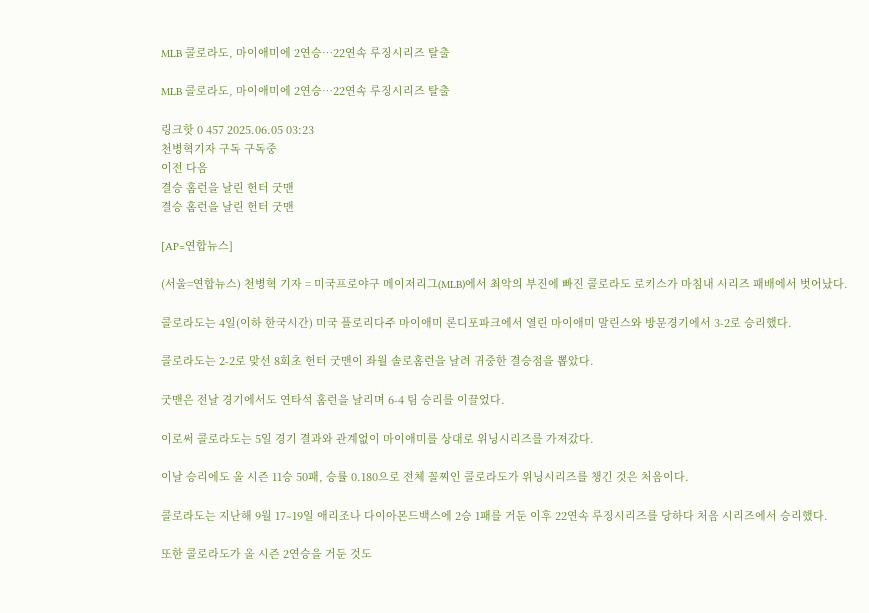MLB 콜로라도, 마이애미에 2연승…22연속 루징시리즈 탈출

MLB 콜로라도, 마이애미에 2연승…22연속 루징시리즈 탈출

링크핫 0 457 2025.06.05 03:23
천병혁기자 구독 구독중
이전 다음
결승 홈런을 날린 헌터 굿맨
결승 홈런을 날린 헌터 굿맨

[AP=연합뉴스]

(서울=연합뉴스) 천병혁 기자 = 미국프로야구 메이저리그(MLB)에서 최악의 부진에 빠진 콜로라도 로키스가 마침내 시리즈 패배에서 벗어났다.

콜로라도는 4일(이하 한국시간) 미국 플로리다주 마이애미 론디포파크에서 열린 마이애미 말린스와 방문경기에서 3-2로 승리했다.

콜로라도는 2-2로 맞선 8회초 헌터 굿맨이 좌월 솔로홈런을 날려 귀중한 결승점을 뽑았다.

굿맨은 전날 경기에서도 연타석 홈런을 날리며 6-4 팀 승리를 이끌었다.

이로써 콜로라도는 5일 경기 결과와 관계없이 마이애미를 상대로 위닝시리즈를 가져갔다.

이날 승리에도 올 시즌 11승 50패, 승률 0.180으로 전체 꼴찌인 콜로라도가 위닝시리즈를 챙긴 것은 처음이다.

콜로라도는 지난해 9월 17∼19일 애리조나 다이아몬드백스에 2승 1패를 거둔 이후 22연속 루징시리즈를 당하다 처음 시리즈에서 승리했다.

또한 콜로라도가 올 시즌 2연승을 거둔 것도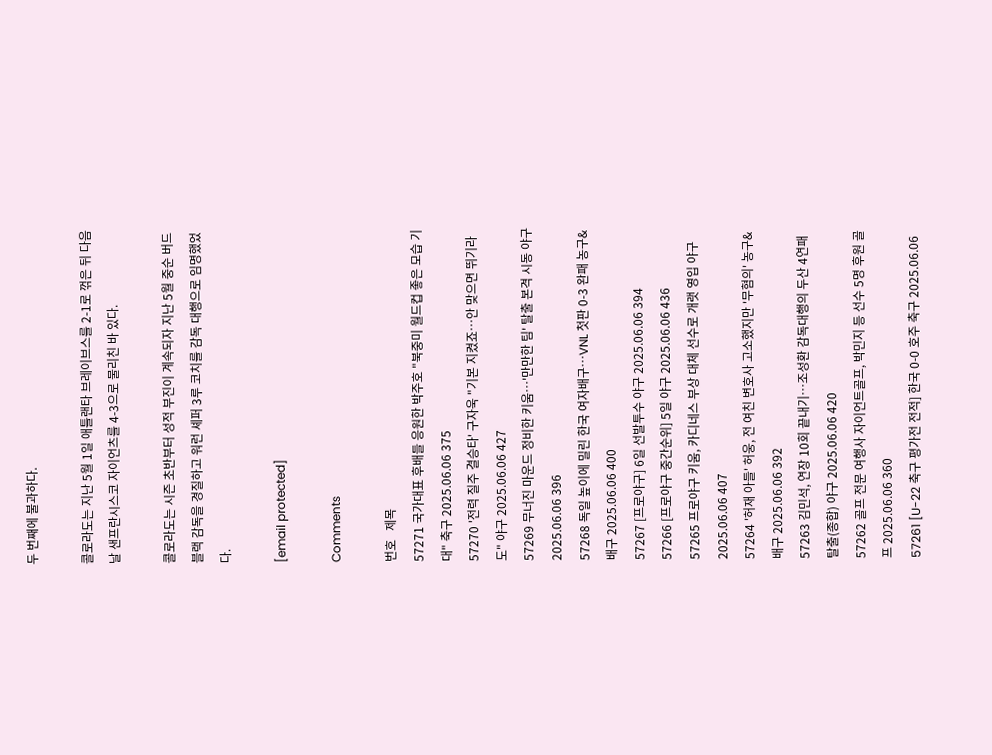두 번째에 불과하다.

콜로라도는 지난 5월 1일 애틀랜타 브레이브스를 2-1로 꺾은 뒤 다음 날 샌프란시스코 자이언츠를 4-3으로 물리친 바 있다.

콜로라도는 시즌 초반부터 성적 부진이 계속되자 지난 5월 중순 버드 블랙 감독을 경질하고 워런 셰퍼 3루 코치를 감독 대행으로 임명했었다.

[email protected]

Comments

번호   제목
57271 국가대표 후배들 응원한 박주호 "북중미 월드컵 좋은 모습 기대" 축구 2025.06.06 375
57270 '전력 질주 결승타' 구자욱 "기본 지켰죠…안 맞으면 뛰기라도" 야구 2025.06.06 427
57269 무너진 마운드 정비한 키움…'만만한 팀' 탈출 본격 시동 야구 2025.06.06 396
57268 독일 높이에 밀린 한국 여자배구…VNL 첫판 0-3 완패 농구&배구 2025.06.06 400
57267 [프로야구] 6일 선발투수 야구 2025.06.06 394
57266 [프로야구 중간순위] 5일 야구 2025.06.06 436
57265 프로야구 키움, 카디네스 부상 대체 선수로 개랫 영입 야구 2025.06.06 407
57264 '허재 아들' 허웅, 전 여친 변호사 고소했지만 '무혐의' 농구&배구 2025.06.06 392
57263 김민석, 연장 10회 끝내기…조성환 감독대행의 두산 4연패 탈출(종합) 야구 2025.06.06 420
57262 골프 전문 여행사 자이언트골프, 박민지 등 선수 5명 후원 골프 2025.06.06 360
57261 [U-22 축구 평가전 전적] 한국 0-0 호주 축구 2025.06.06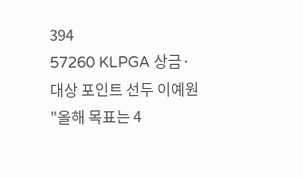394
57260 KLPGA 상금·대상 포인트 선두 이예원 "올해 목표는 4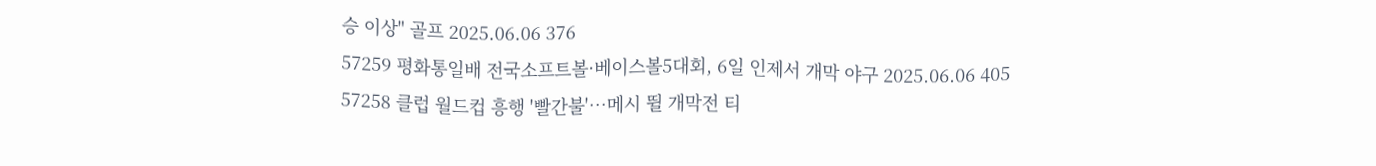승 이상" 골프 2025.06.06 376
57259 평화통일배 전국소프트볼·베이스볼5대회, 6일 인제서 개막 야구 2025.06.06 405
57258 클럽 월드컵 흥행 '빨간불'…메시 뛸 개막전 티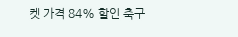켓 가격 84% 할인 축구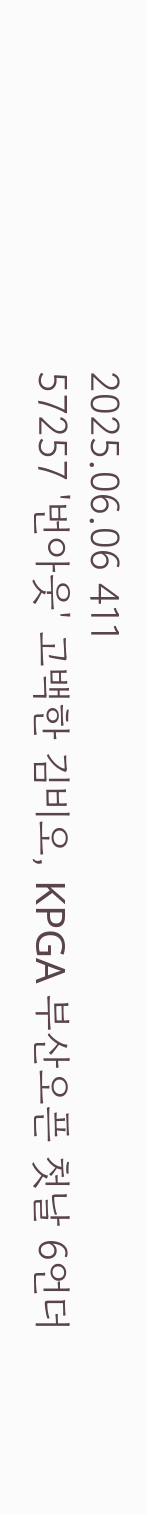2025.06.06 411
57257 '번아웃' 고백한 김비오, KPGA 부산오픈 첫날 6언더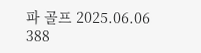파 골프 2025.06.06 388